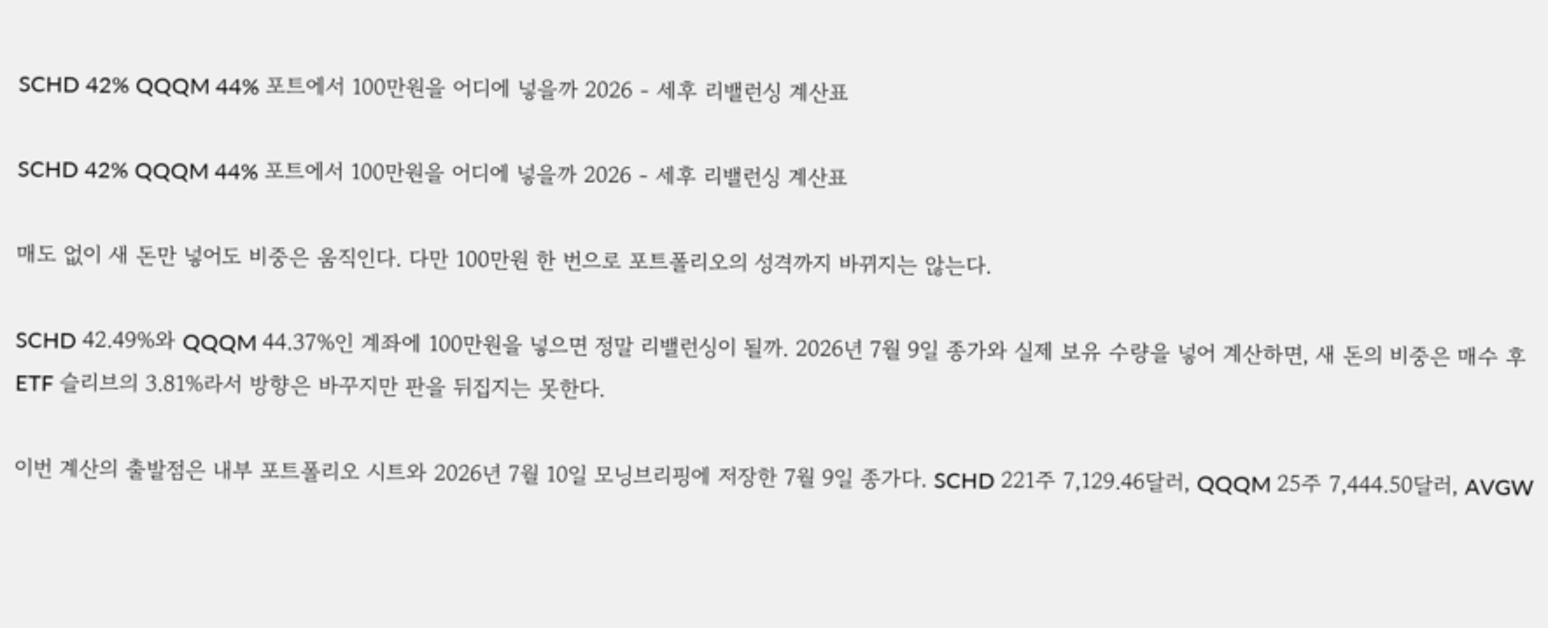SCHD 42% QQQM 44% 포트에서 100만원을 어디에 넣을까 2026 - 세후 리밸런싱 계산표

SCHD 42% QQQM 44% 포트에서 100만원을 어디에 넣을까 2026 - 세후 리밸런싱 계산표

매도 없이 새 돈만 넣어도 비중은 움직인다. 다만 100만원 한 번으로 포트폴리오의 성격까지 바뀌지는 않는다.

SCHD 42.49%와 QQQM 44.37%인 계좌에 100만원을 넣으면 정말 리밸런싱이 될까. 2026년 7월 9일 종가와 실제 보유 수량을 넣어 계산하면, 새 돈의 비중은 매수 후 ETF 슬리브의 3.81%라서 방향은 바꾸지만 판을 뒤집지는 못한다.

이번 계산의 출발점은 내부 포트폴리오 시트와 2026년 7월 10일 모닝브리핑에 저장한 7월 9일 종가다. SCHD 221주 7,129.46달러, QQQM 25주 7,444.50달러, AVGW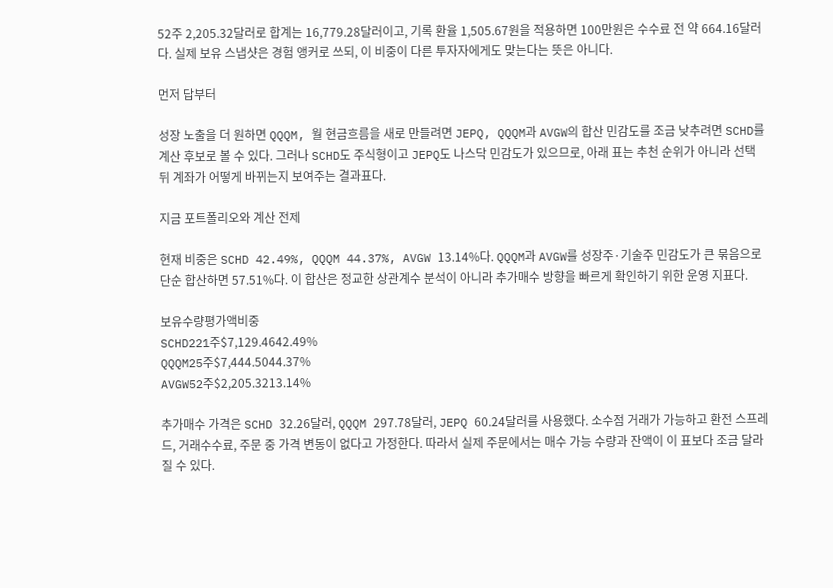52주 2,205.32달러로 합계는 16,779.28달러이고, 기록 환율 1,505.67원을 적용하면 100만원은 수수료 전 약 664.16달러다. 실제 보유 스냅샷은 경험 앵커로 쓰되, 이 비중이 다른 투자자에게도 맞는다는 뜻은 아니다.

먼저 답부터

성장 노출을 더 원하면 QQQM, 월 현금흐름을 새로 만들려면 JEPQ, QQQM과 AVGW의 합산 민감도를 조금 낮추려면 SCHD를 계산 후보로 볼 수 있다. 그러나 SCHD도 주식형이고 JEPQ도 나스닥 민감도가 있으므로, 아래 표는 추천 순위가 아니라 선택 뒤 계좌가 어떻게 바뀌는지 보여주는 결과표다.

지금 포트폴리오와 계산 전제

현재 비중은 SCHD 42.49%, QQQM 44.37%, AVGW 13.14%다. QQQM과 AVGW를 성장주·기술주 민감도가 큰 묶음으로 단순 합산하면 57.51%다. 이 합산은 정교한 상관계수 분석이 아니라 추가매수 방향을 빠르게 확인하기 위한 운영 지표다.

보유수량평가액비중
SCHD221주$7,129.4642.49%
QQQM25주$7,444.5044.37%
AVGW52주$2,205.3213.14%

추가매수 가격은 SCHD 32.26달러, QQQM 297.78달러, JEPQ 60.24달러를 사용했다. 소수점 거래가 가능하고 환전 스프레드, 거래수수료, 주문 중 가격 변동이 없다고 가정한다. 따라서 실제 주문에서는 매수 가능 수량과 잔액이 이 표보다 조금 달라질 수 있다.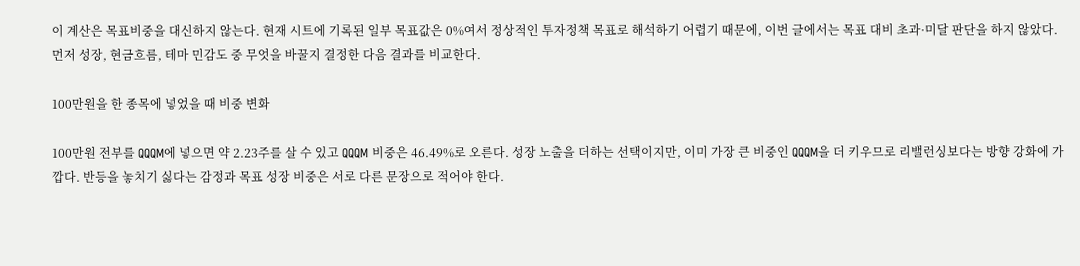이 계산은 목표비중을 대신하지 않는다. 현재 시트에 기록된 일부 목표값은 0%여서 정상적인 투자정책 목표로 해석하기 어렵기 때문에, 이번 글에서는 목표 대비 초과·미달 판단을 하지 않았다. 먼저 성장, 현금흐름, 테마 민감도 중 무엇을 바꿀지 결정한 다음 결과를 비교한다.

100만원을 한 종목에 넣었을 때 비중 변화

100만원 전부를 QQQM에 넣으면 약 2.23주를 살 수 있고 QQQM 비중은 46.49%로 오른다. 성장 노출을 더하는 선택이지만, 이미 가장 큰 비중인 QQQM을 더 키우므로 리밸런싱보다는 방향 강화에 가깝다. 반등을 놓치기 싫다는 감정과 목표 성장 비중은 서로 다른 문장으로 적어야 한다.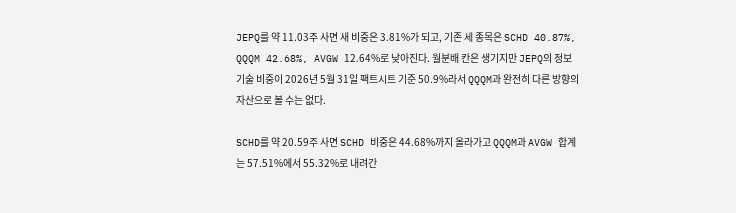JEPQ를 약 11.03주 사면 새 비중은 3.81%가 되고, 기존 세 종목은 SCHD 40.87%, QQQM 42.68%, AVGW 12.64%로 낮아진다. 월분배 칸은 생기지만 JEPQ의 정보기술 비중이 2026년 5월 31일 팩트시트 기준 50.9%라서 QQQM과 완전히 다른 방향의 자산으로 볼 수는 없다.

SCHD를 약 20.59주 사면 SCHD 비중은 44.68%까지 올라가고 QQQM과 AVGW 합계는 57.51%에서 55.32%로 내려간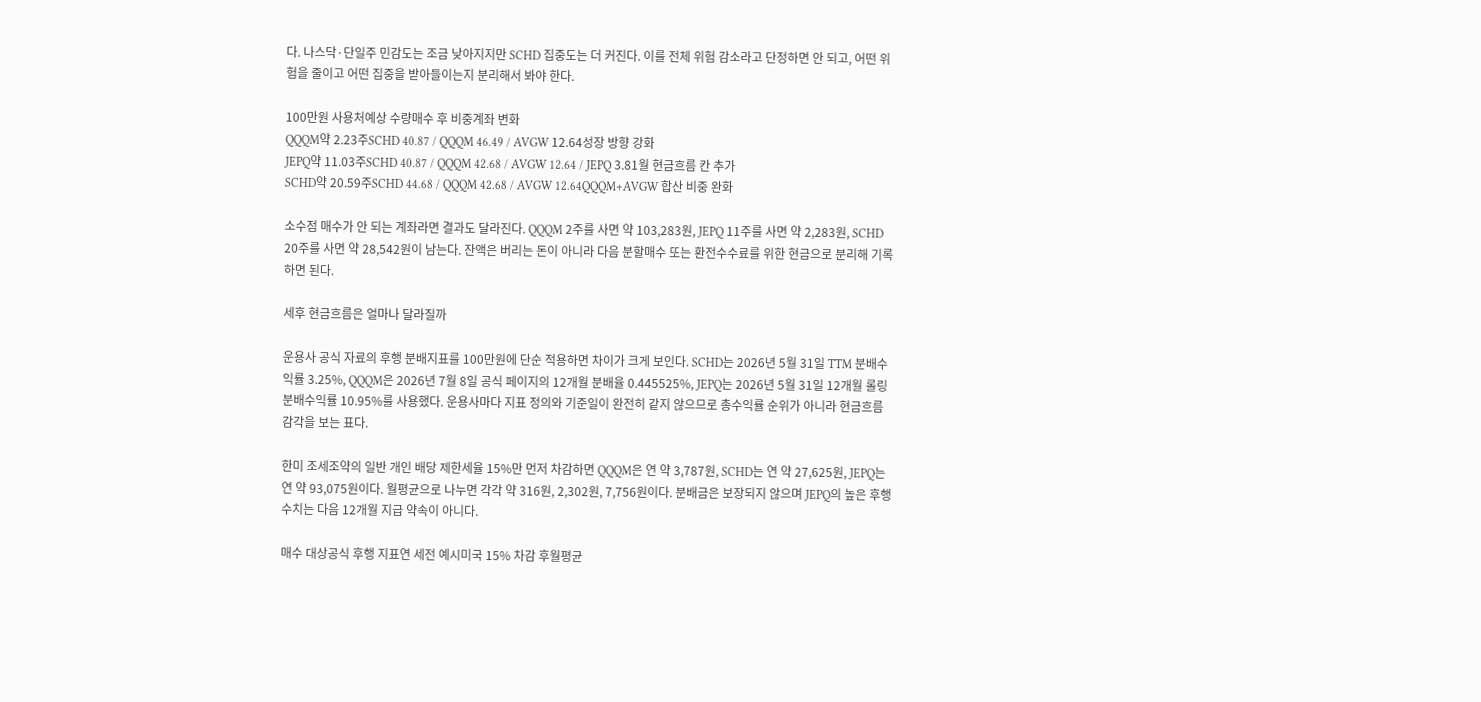다. 나스닥·단일주 민감도는 조금 낮아지지만 SCHD 집중도는 더 커진다. 이를 전체 위험 감소라고 단정하면 안 되고, 어떤 위험을 줄이고 어떤 집중을 받아들이는지 분리해서 봐야 한다.

100만원 사용처예상 수량매수 후 비중계좌 변화
QQQM약 2.23주SCHD 40.87 / QQQM 46.49 / AVGW 12.64성장 방향 강화
JEPQ약 11.03주SCHD 40.87 / QQQM 42.68 / AVGW 12.64 / JEPQ 3.81월 현금흐름 칸 추가
SCHD약 20.59주SCHD 44.68 / QQQM 42.68 / AVGW 12.64QQQM+AVGW 합산 비중 완화

소수점 매수가 안 되는 계좌라면 결과도 달라진다. QQQM 2주를 사면 약 103,283원, JEPQ 11주를 사면 약 2,283원, SCHD 20주를 사면 약 28,542원이 남는다. 잔액은 버리는 돈이 아니라 다음 분할매수 또는 환전수수료를 위한 현금으로 분리해 기록하면 된다.

세후 현금흐름은 얼마나 달라질까

운용사 공식 자료의 후행 분배지표를 100만원에 단순 적용하면 차이가 크게 보인다. SCHD는 2026년 5월 31일 TTM 분배수익률 3.25%, QQQM은 2026년 7월 8일 공식 페이지의 12개월 분배율 0.445525%, JEPQ는 2026년 5월 31일 12개월 롤링 분배수익률 10.95%를 사용했다. 운용사마다 지표 정의와 기준일이 완전히 같지 않으므로 총수익률 순위가 아니라 현금흐름 감각을 보는 표다.

한미 조세조약의 일반 개인 배당 제한세율 15%만 먼저 차감하면 QQQM은 연 약 3,787원, SCHD는 연 약 27,625원, JEPQ는 연 약 93,075원이다. 월평균으로 나누면 각각 약 316원, 2,302원, 7,756원이다. 분배금은 보장되지 않으며 JEPQ의 높은 후행 수치는 다음 12개월 지급 약속이 아니다.

매수 대상공식 후행 지표연 세전 예시미국 15% 차감 후월평균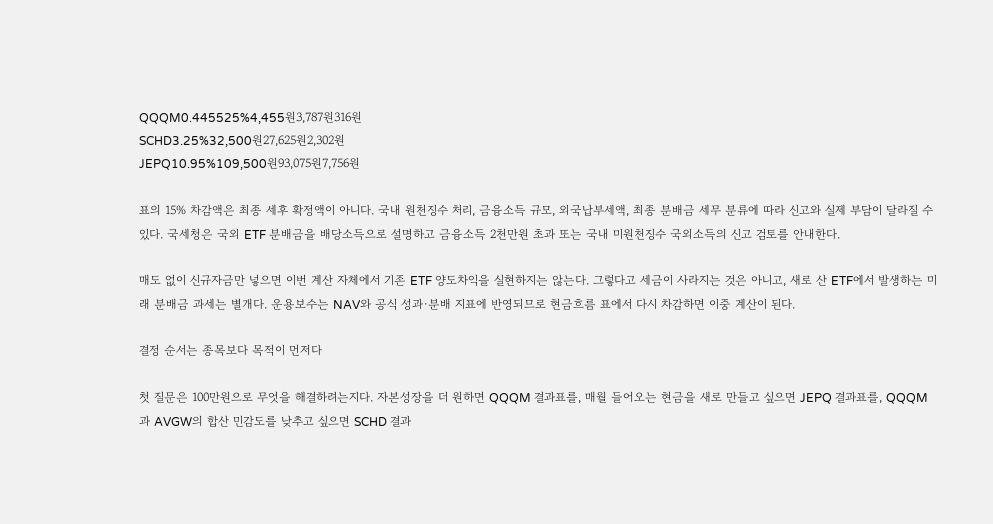QQQM0.445525%4,455원3,787원316원
SCHD3.25%32,500원27,625원2,302원
JEPQ10.95%109,500원93,075원7,756원

표의 15% 차감액은 최종 세후 확정액이 아니다. 국내 원천징수 처리, 금융소득 규모, 외국납부세액, 최종 분배금 세무 분류에 따라 신고와 실제 부담이 달라질 수 있다. 국세청은 국외 ETF 분배금을 배당소득으로 설명하고 금융소득 2천만원 초과 또는 국내 미원천징수 국외소득의 신고 검토를 안내한다.

매도 없이 신규자금만 넣으면 이번 계산 자체에서 기존 ETF 양도차익을 실현하지는 않는다. 그렇다고 세금이 사라지는 것은 아니고, 새로 산 ETF에서 발생하는 미래 분배금 과세는 별개다. 운용보수는 NAV와 공식 성과·분배 지표에 반영되므로 현금흐름 표에서 다시 차감하면 이중 계산이 된다.

결정 순서는 종목보다 목적이 먼저다

첫 질문은 100만원으로 무엇을 해결하려는지다. 자본성장을 더 원하면 QQQM 결과표를, 매월 들어오는 현금을 새로 만들고 싶으면 JEPQ 결과표를, QQQM과 AVGW의 합산 민감도를 낮추고 싶으면 SCHD 결과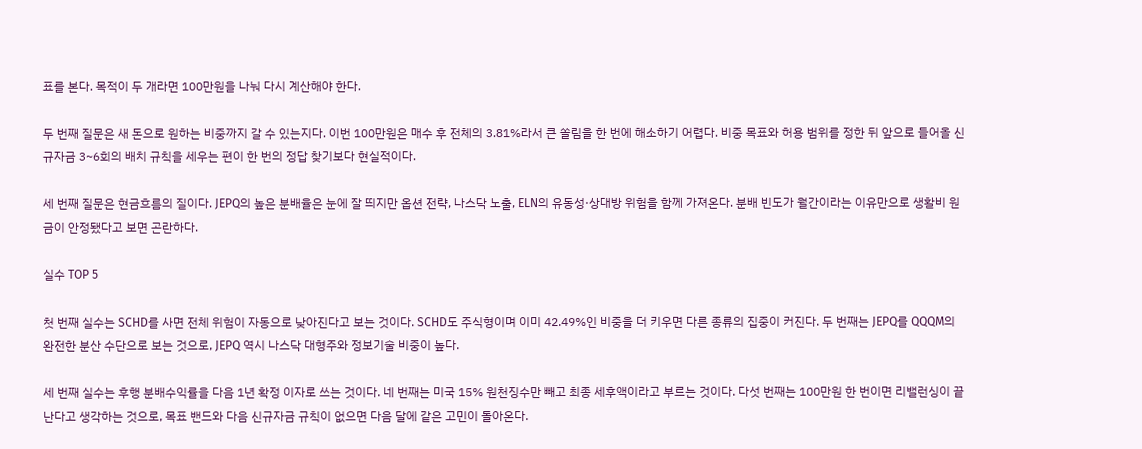표를 본다. 목적이 두 개라면 100만원을 나눠 다시 계산해야 한다.

두 번째 질문은 새 돈으로 원하는 비중까지 갈 수 있는지다. 이번 100만원은 매수 후 전체의 3.81%라서 큰 쏠림을 한 번에 해소하기 어렵다. 비중 목표와 허용 범위를 정한 뒤 앞으로 들어올 신규자금 3~6회의 배치 규칙을 세우는 편이 한 번의 정답 찾기보다 현실적이다.

세 번째 질문은 현금흐름의 질이다. JEPQ의 높은 분배율은 눈에 잘 띄지만 옵션 전략, 나스닥 노출, ELN의 유동성·상대방 위험을 함께 가져온다. 분배 빈도가 월간이라는 이유만으로 생활비 원금이 안정됐다고 보면 곤란하다.

실수 TOP 5

첫 번째 실수는 SCHD를 사면 전체 위험이 자동으로 낮아진다고 보는 것이다. SCHD도 주식형이며 이미 42.49%인 비중을 더 키우면 다른 종류의 집중이 커진다. 두 번째는 JEPQ를 QQQM의 완전한 분산 수단으로 보는 것으로, JEPQ 역시 나스닥 대형주와 정보기술 비중이 높다.

세 번째 실수는 후행 분배수익률을 다음 1년 확정 이자로 쓰는 것이다. 네 번째는 미국 15% 원천징수만 빼고 최종 세후액이라고 부르는 것이다. 다섯 번째는 100만원 한 번이면 리밸런싱이 끝난다고 생각하는 것으로, 목표 밴드와 다음 신규자금 규칙이 없으면 다음 달에 같은 고민이 돌아온다.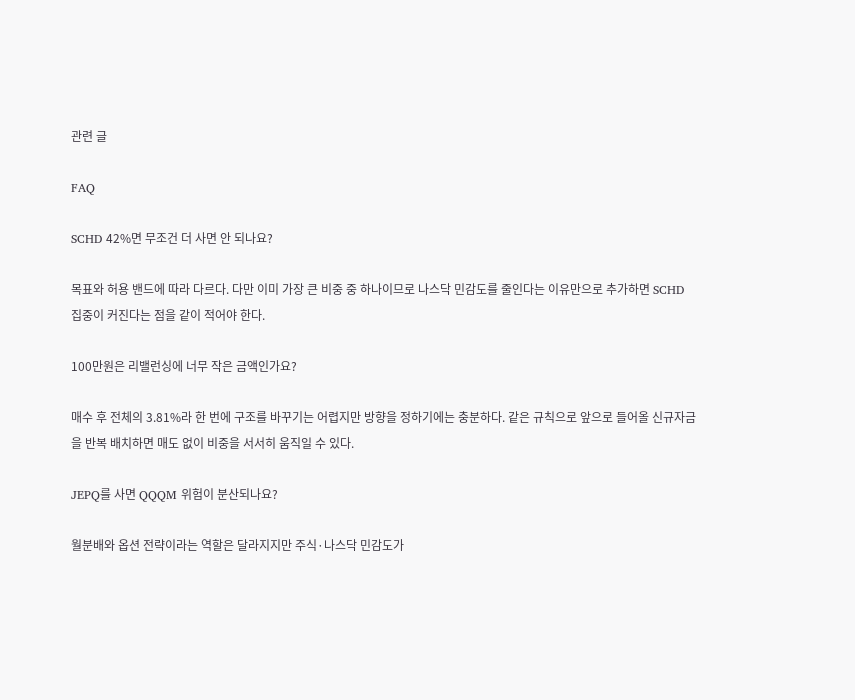관련 글

FAQ

SCHD 42%면 무조건 더 사면 안 되나요?

목표와 허용 밴드에 따라 다르다. 다만 이미 가장 큰 비중 중 하나이므로 나스닥 민감도를 줄인다는 이유만으로 추가하면 SCHD 집중이 커진다는 점을 같이 적어야 한다.

100만원은 리밸런싱에 너무 작은 금액인가요?

매수 후 전체의 3.81%라 한 번에 구조를 바꾸기는 어렵지만 방향을 정하기에는 충분하다. 같은 규칙으로 앞으로 들어올 신규자금을 반복 배치하면 매도 없이 비중을 서서히 움직일 수 있다.

JEPQ를 사면 QQQM 위험이 분산되나요?

월분배와 옵션 전략이라는 역할은 달라지지만 주식·나스닥 민감도가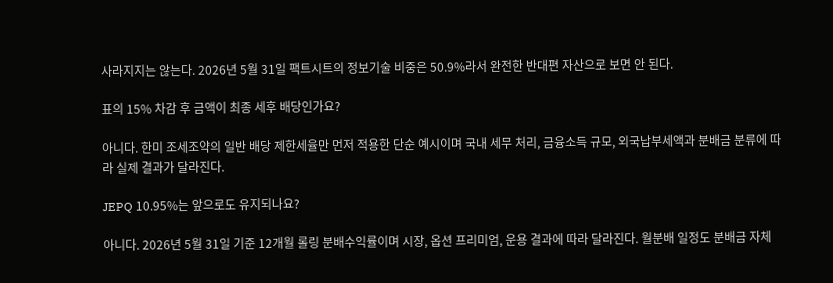사라지지는 않는다. 2026년 5월 31일 팩트시트의 정보기술 비중은 50.9%라서 완전한 반대편 자산으로 보면 안 된다.

표의 15% 차감 후 금액이 최종 세후 배당인가요?

아니다. 한미 조세조약의 일반 배당 제한세율만 먼저 적용한 단순 예시이며 국내 세무 처리, 금융소득 규모, 외국납부세액과 분배금 분류에 따라 실제 결과가 달라진다.

JEPQ 10.95%는 앞으로도 유지되나요?

아니다. 2026년 5월 31일 기준 12개월 롤링 분배수익률이며 시장, 옵션 프리미엄, 운용 결과에 따라 달라진다. 월분배 일정도 분배금 자체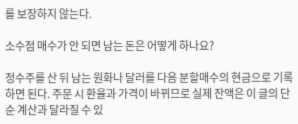를 보장하지 않는다.

소수점 매수가 안 되면 남는 돈은 어떻게 하나요?

정수주를 산 뒤 남는 원화나 달러를 다음 분할매수의 현금으로 기록하면 된다. 주문 시 환율과 가격이 바뀌므로 실제 잔액은 이 글의 단순 계산과 달라질 수 있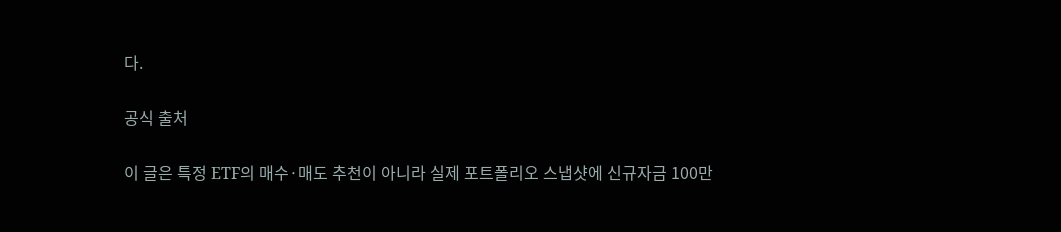다.

공식 출처

이 글은 특정 ETF의 매수·매도 추천이 아니라 실제 포트폴리오 스냅샷에 신규자금 100만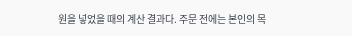원을 넣었을 때의 계산 결과다. 주문 전에는 본인의 목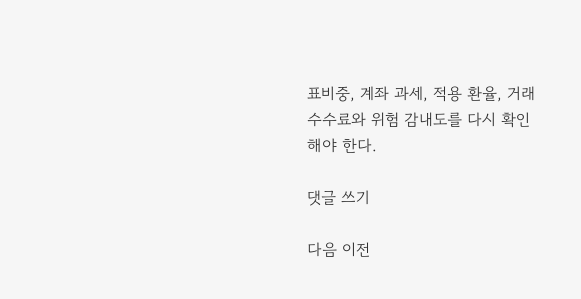표비중, 계좌 과세, 적용 환율, 거래수수료와 위험 감내도를 다시 확인해야 한다.

댓글 쓰기

다음 이전